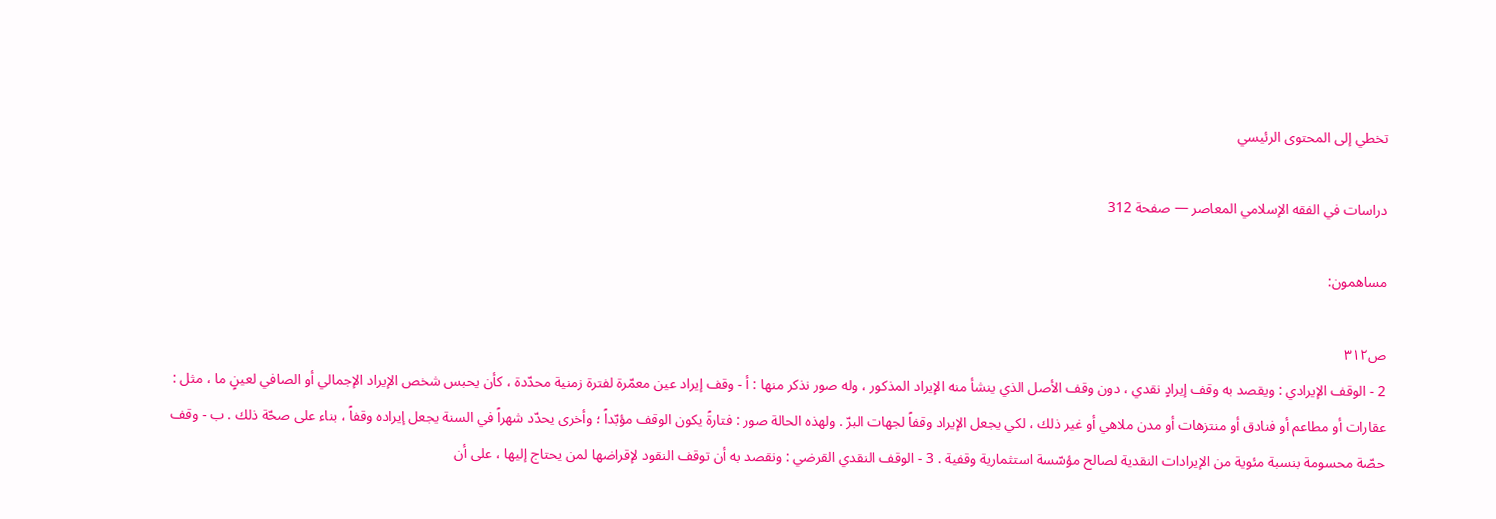تخطي إلى المحتوى الرئيسي

دراسات في الفقه الإسلامي المعاصر — صفحة 312

مساهمون:

ص٣١٢
2 - الوقف الإيرادي : ويقصد به وقف إيرادٍ نقدي ، دون وقف الأصل الذي ينشأ منه الإيراد المذكور ، وله صور نذكر منها : أ - وقف إيراد عين معمّرة لفترة زمنية محدّدة ، كأن يحبس شخص الإيراد الإجمالي أو الصافي لعينٍ ما ، مثل : عقارات أو مطاعم أو فنادق أو منتزهات أو مدن ملاهي أو غير ذلك ، لكي يجعل الإيراد وقفاً لجهات البرّ . ولهذه الحالة صور : فتارةً يكون الوقف مؤبّداً ؛ وأخرى يحدّد شهراً في السنة يجعل إيراده وقفاً ، بناء على صحّة ذلك . ب - وقف حصّة محسومة بنسبة مئوية من الإيرادات النقدية لصالح مؤسّسة استثمارية وقفية . 3 - الوقف النقدي القرضي : ونقصد به أن توقف النقود لإقراضها لمن يحتاج إليها ، على أن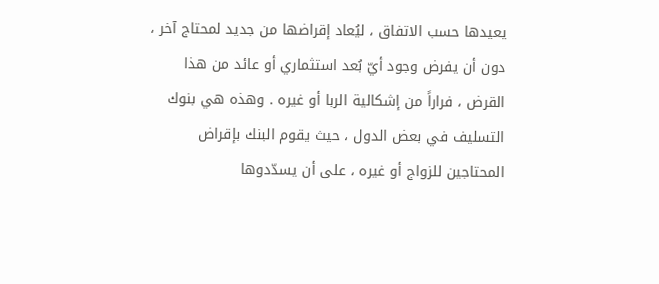يعيدها حسب الاتفاق ، ليُعاد إقراضها من جديد لمحتاج آخر ، دون أن يفرض وجود أيّ بُعد استثماري أو عائد من هذا القرض ، فراراً من إشكالية الربا أو غيره . وهذه هي بنوك التسليف في بعض الدول ، حيث يقوم البنك بإقراض المحتاجين للزواج أو غيره ، على أن يسدّدوها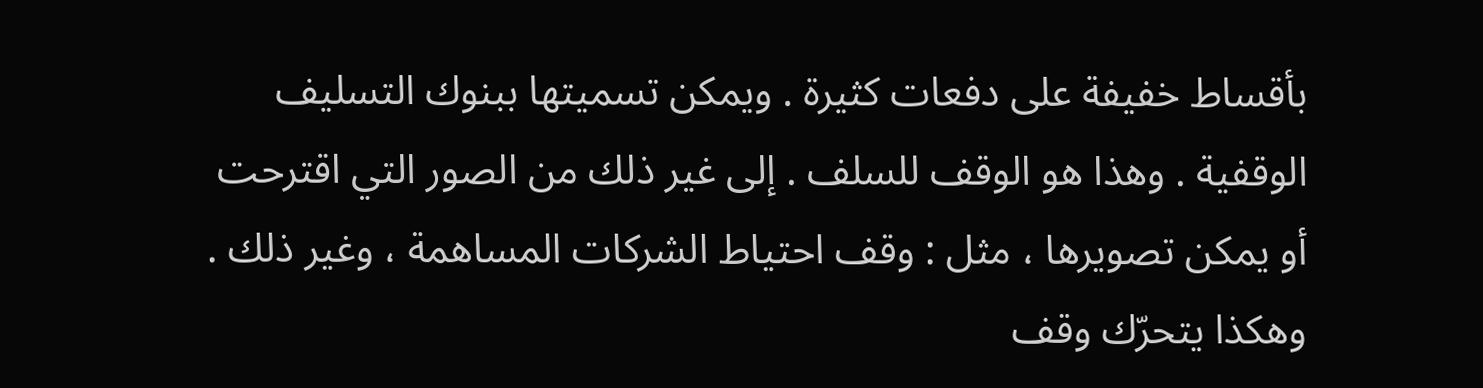بأقساط خفيفة على دفعات كثيرة . ويمكن تسميتها ببنوك التسليف الوقفية . وهذا هو الوقف للسلف . إلى غير ذلك من الصور التي اقترحت أو يمكن تصويرها ، مثل : وقف احتياط الشركات المساهمة ، وغير ذلك . وهكذا يتحرّك وقف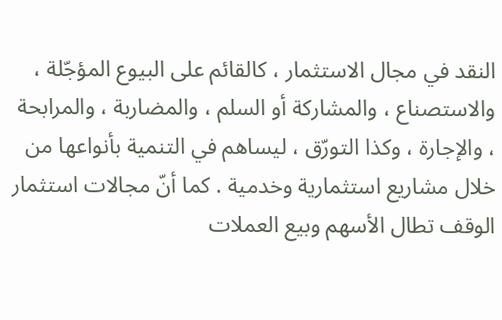النقد في مجال الاستثمار ، كالقائم على البيوع المؤجّلة ، والاستصناع ، والمشاركة أو السلم ، والمضاربة ، والمرابحة ، والإجارة ، وكذا التورّق ، ليساهم في التنمية بأنواعها من خلال مشاريع استثمارية وخدمية . كما أنّ مجالات استثمار الوقف تطال الأسهم وبيع العملات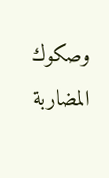وصكوك المضاربة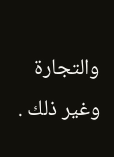والتجارة وغير ذلك .